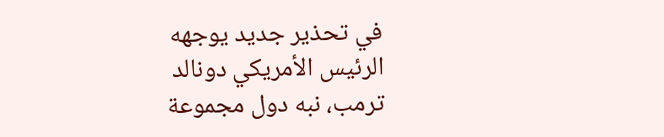في تحذير جديد يوجهه الرئيس الأمريكي دونالد ترمب، نبه دول مجموعة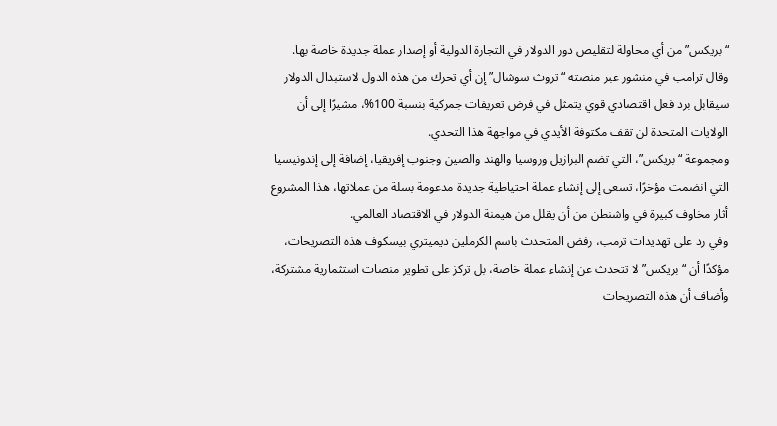“بريكس” من أي محاولة لتقليص دور الدولار في التجارة الدولية أو إصدار عملة جديدة خاصة بها.
وقال ترامب في منشور عبر منصته “تروث سوشال” إن أي تحرك من هذه الدول لاستبدال الدولار سيقابل برد فعل اقتصادي قوي يتمثل في فرض تعريفات جمركية بنسبة 100%، مشيرًا إلى أن الولايات المتحدة لن تقف مكتوفة الأيدي في مواجهة هذا التحدي.
ومجموعة “بريكس”، التي تضم البرازيل وروسيا والهند والصين وجنوب إفريقيا، إضافة إلى إندونيسيا التي انضمت مؤخرًا، تسعى إلى إنشاء عملة احتياطية جديدة مدعومة بسلة من عملاتها، هذا المشروع أثار مخاوف كبيرة في واشنطن من أن يقلل من هيمنة الدولار في الاقتصاد العالمي.
وفي رد على تهديدات ترمب، رفض المتحدث باسم الكرملين ديميتري بيسكوف هذه التصريحات، مؤكدًا أن “بريكس” لا تتحدث عن إنشاء عملة خاصة، بل تركز على تطوير منصات استثمارية مشتركة، وأضاف أن هذه التصريحات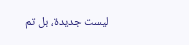ليست جديدة، بل تم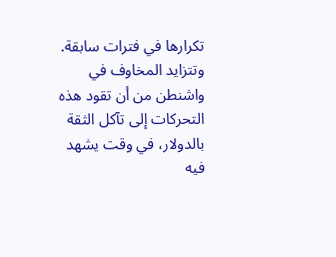تكرارها في فترات سابقة.
وتتزايد المخاوف في واشنطن من أن تقود هذه التحركات إلى تآكل الثقة بالدولار، في وقت يشهد فيه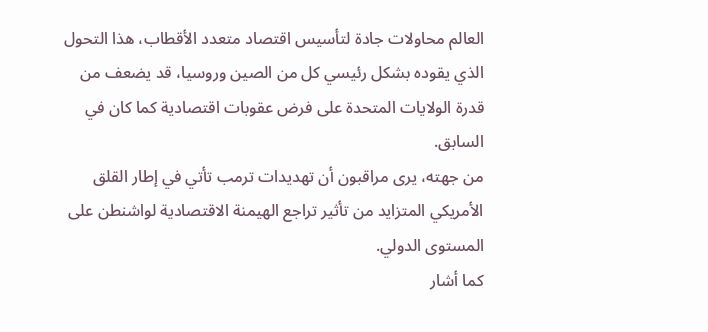العالم محاولات جادة لتأسيس اقتصاد متعدد الأقطاب، هذا التحول الذي يقوده بشكل رئيسي كل من الصين وروسيا، قد يضعف من قدرة الولايات المتحدة على فرض عقوبات اقتصادية كما كان في السابق.
من جهته، يرى مراقبون أن تهديدات ترمب تأتي في إطار القلق الأمريكي المتزايد من تأثير تراجع الهيمنة الاقتصادية لواشنطن على المستوى الدولي.
كما أشار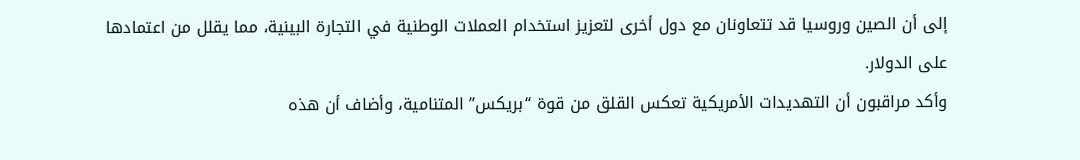إلى أن الصين وروسيا قد تتعاونان مع دول أخرى لتعزيز استخدام العملات الوطنية في التجارة البينية، مما يقلل من اعتمادها على الدولار.
وأكد مراقبون أن التهديدات الأمريكية تعكس القلق من قوة “بريكس” المتنامية، وأضاف أن هذه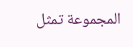المجموعة تمثل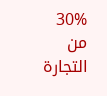30% من التجارة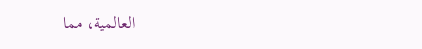العالمية، مما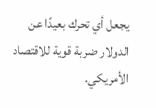يجعل أي تحرك بعيدًا عن الدولار ضربة قوية للاقتصاد الأمريكي.